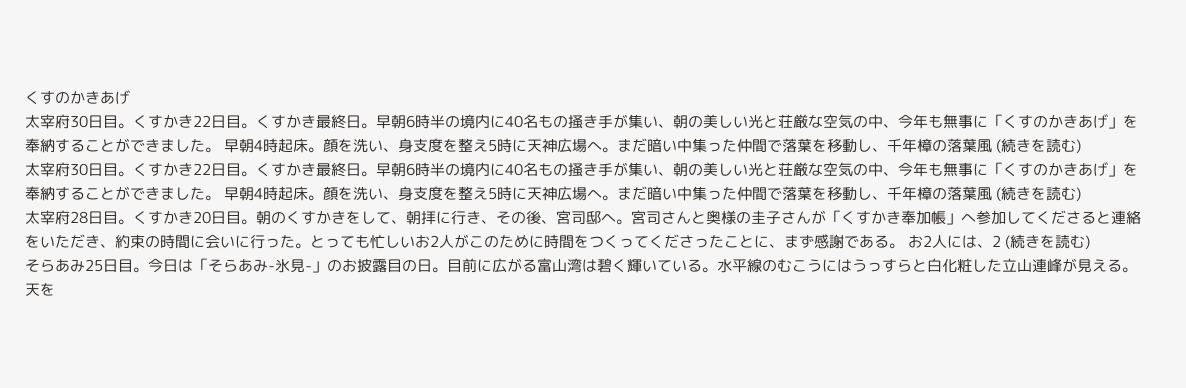くすのかきあげ
太宰府30日目。くすかき22日目。くすかき最終日。早朝6時半の境内に40名もの掻き手が集い、朝の美しい光と荘厳な空気の中、今年も無事に「くすのかきあげ」を奉納することができました。 早朝4時起床。顔を洗い、身支度を整え5時に天神広場へ。まだ暗い中集った仲間で落葉を移動し、千年樟の落葉風 (続きを読む)
太宰府30日目。くすかき22日目。くすかき最終日。早朝6時半の境内に40名もの掻き手が集い、朝の美しい光と荘厳な空気の中、今年も無事に「くすのかきあげ」を奉納することができました。 早朝4時起床。顔を洗い、身支度を整え5時に天神広場へ。まだ暗い中集った仲間で落葉を移動し、千年樟の落葉風 (続きを読む)
太宰府28日目。くすかき20日目。朝のくすかきをして、朝拝に行き、その後、宮司邸へ。宮司さんと奥様の圭子さんが「くすかき奉加帳」へ参加してくださると連絡をいただき、約束の時間に会いに行った。とっても忙しいお2人がこのために時間をつくってくださったことに、まず感謝である。 お2人には、2 (続きを読む)
そらあみ25日目。今日は「そらあみ-氷見-」のお披露目の日。目前に広がる富山湾は碧く輝いている。水平線のむこうにはうっすらと白化粧した立山連峰が見える。天を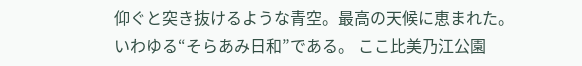仰ぐと突き抜けるような青空。最高の天候に恵まれた。いわゆる“そらあみ日和”である。 ここ比美乃江公園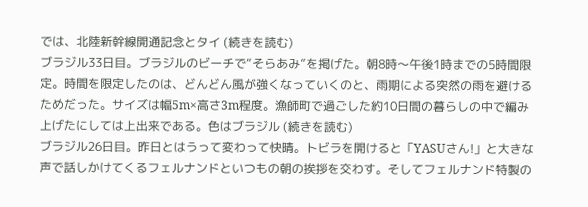では、北陸新幹線開通記念とタイ (続きを読む)
ブラジル33日目。ブラジルのビーチで“そらあみ”を掲げた。朝8時〜午後1時までの5時間限定。時間を限定したのは、どんどん風が強くなっていくのと、雨期による突然の雨を避けるためだった。サイズは幅5m×高さ3m程度。漁師町で過ごした約10日間の暮らしの中で編み上げたにしては上出来である。色はブラジル (続きを読む)
ブラジル26日目。昨日とはうって変わって快晴。トビラを開けると「YASUさん!」と大きな声で話しかけてくるフェルナンドといつもの朝の挨拶を交わす。そしてフェルナンド特製の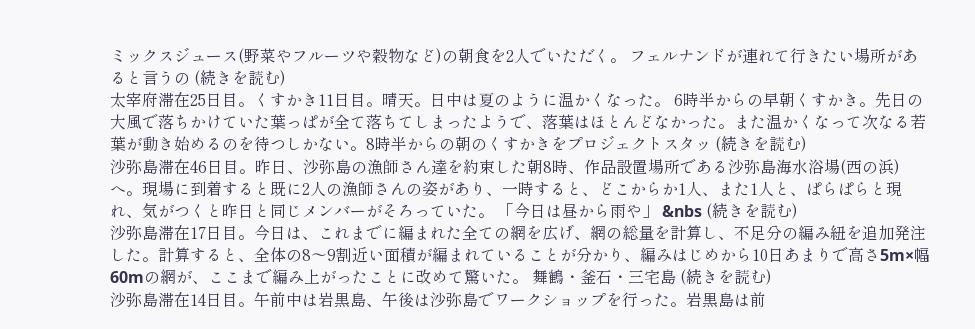ミックスジュース(野菜やフルーツや穀物など)の朝食を2人でいただく。 フェルナンドが連れて行きたい場所があると言うの (続きを読む)
太宰府滞在25日目。くすかき11日目。晴天。日中は夏のように温かくなった。 6時半からの早朝くすかき。先日の大風で落ちかけていた葉っぱが全て落ちてしまったようで、落葉はほとんどなかった。また温かくなって次なる若葉が動き始めるのを待つしかない。8時半からの朝のくすかきをプロジェクトスタッ (続きを読む)
沙弥島滞在46日目。昨日、沙弥島の漁師さん達を約束した朝8時、作品設置場所である沙弥島海水浴場(西の浜)へ。現場に到着すると既に2人の漁師さんの姿があり、一時すると、どこからか1人、また1人と、ぱらぱらと現れ、気がつくと昨日と同じメンバーがそろっていた。 「今日は昼から雨や」 &nbs (続きを読む)
沙弥島滞在17日目。今日は、これまでに編まれた全ての網を広げ、網の総量を計算し、不足分の編み紐を追加発注した。計算すると、全体の8〜9割近い面積が編まれていることが分かり、編みはじめから10日あまりで高さ5m×幅60mの網が、ここまで編み上がったことに改めて驚いた。 舞鶴・釜石・三宅島 (続きを読む)
沙弥島滞在14日目。午前中は岩黒島、午後は沙弥島でワークショップを行った。岩黒島は前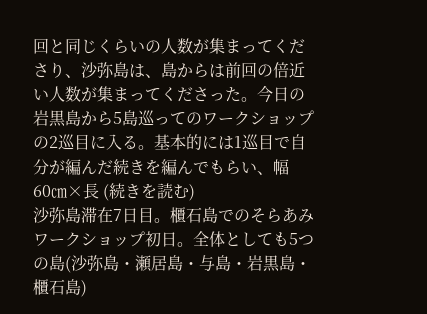回と同じくらいの人数が集まってくださり、沙弥島は、島からは前回の倍近い人数が集まってくださった。今日の岩黒島から5島巡ってのワークショップの2巡目に入る。基本的には1巡目で自分が編んだ続きを編んでもらい、幅60㎝×長 (続きを読む)
沙弥島滞在7日目。櫃石島でのそらあみワークショップ初日。全体としても5つの島(沙弥島・瀬居島・与島・岩黒島・櫃石島)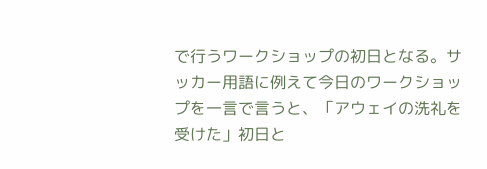で行うワークショップの初日となる。サッカー用語に例えて今日のワークショップを一言で言うと、「アウェイの洗礼を受けた」初日と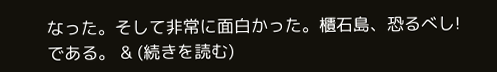なった。そして非常に面白かった。櫃石島、恐るべし!である。 & (続きを読む)